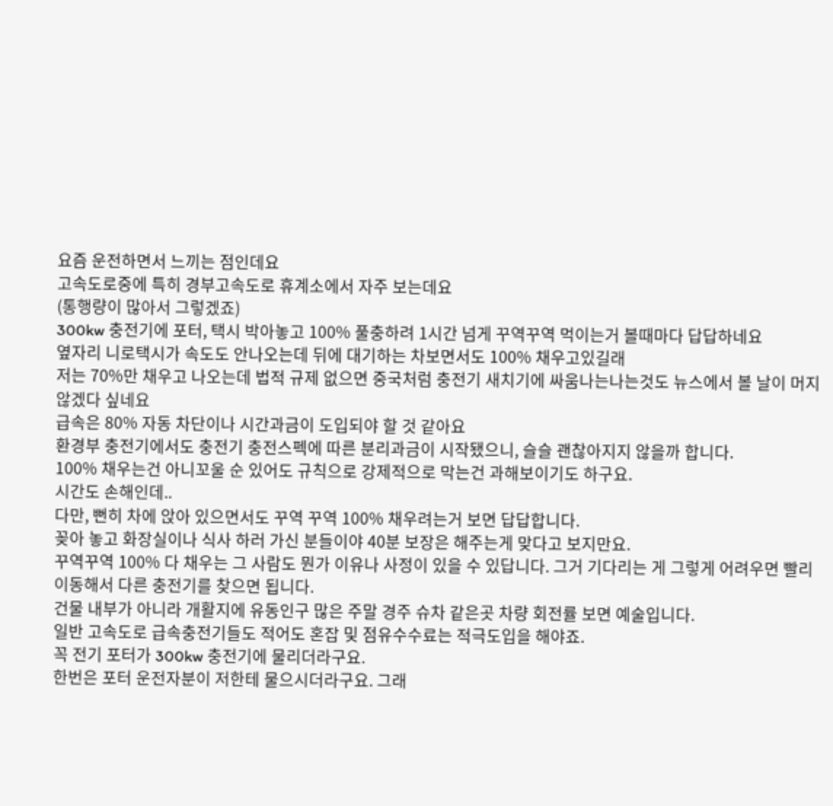요즘 운전하면서 느끼는 점인데요
고속도로중에 특히 경부고속도로 휴계소에서 자주 보는데요
(통행량이 많아서 그렇겠죠)
300kw 충전기에 포터, 택시 박아놓고 100% 풀충하려 1시간 넘게 꾸역꾸역 먹이는거 볼때마다 답답하네요
옆자리 니로택시가 속도도 안나오는데 뒤에 대기하는 차보면서도 100% 채우고있길래
저는 70%만 채우고 나오는데 법적 규제 없으면 중국처럼 충전기 새치기에 싸움나는나는것도 뉴스에서 볼 날이 머지 않겠다 싶네요
급속은 80% 자동 차단이나 시간과금이 도입되야 할 것 같아요
환경부 충전기에서도 충전기 충전스펙에 따른 분리과금이 시작됐으니, 슬슬 괜찮아지지 않을까 합니다.
100% 채우는건 아니꼬울 순 있어도 규칙으로 강제적으로 막는건 과해보이기도 하구요.
시간도 손해인데..
다만, 뻔히 차에 앉아 있으면서도 꾸역 꾸역 100% 채우려는거 보면 답답합니다.
꽂아 놓고 화장실이나 식사 하러 가신 분들이야 40분 보장은 해주는게 맞다고 보지만요.
꾸역꾸역 100% 다 채우는 그 사람도 뭔가 이유나 사정이 있을 수 있답니다. 그거 기다리는 게 그렇게 어려우면 빨리 이동해서 다른 충전기를 찾으면 됩니다.
건물 내부가 아니라 개활지에 유동인구 많은 주말 경주 슈차 같은곳 차량 회전률 보면 예술입니다.
일반 고속도로 급속충전기들도 적어도 혼잡 및 점유수수료는 적극도입을 해야죠.
꼭 전기 포터가 300kw 충전기에 물리더라구요.
한번은 포터 운전자분이 저한테 물으시더라구요. 그래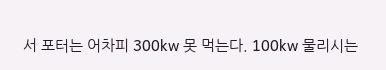서 포터는 어차피 300kw 못 먹는다. 100kw 물리시는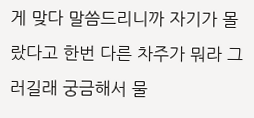게 맞다 말씀드리니까 자기가 몰랐다고 한번 다른 차주가 뭐라 그러길래 궁금해서 물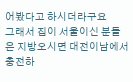어봤다고 하시더라구요
그래서 집이 서울이신 분들은 지방오시면 대전이남에서 충전하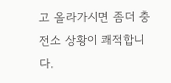고 올라가시면 좀더 충전소 상황이 쾌적합니다.